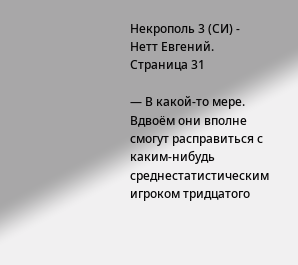Некрополь 3 (СИ) - Нетт Евгений. Страница 31

— В какой-то мере. Вдвоём они вполне смогут расправиться с каким-нибудь среднестатистическим игроком тридцатого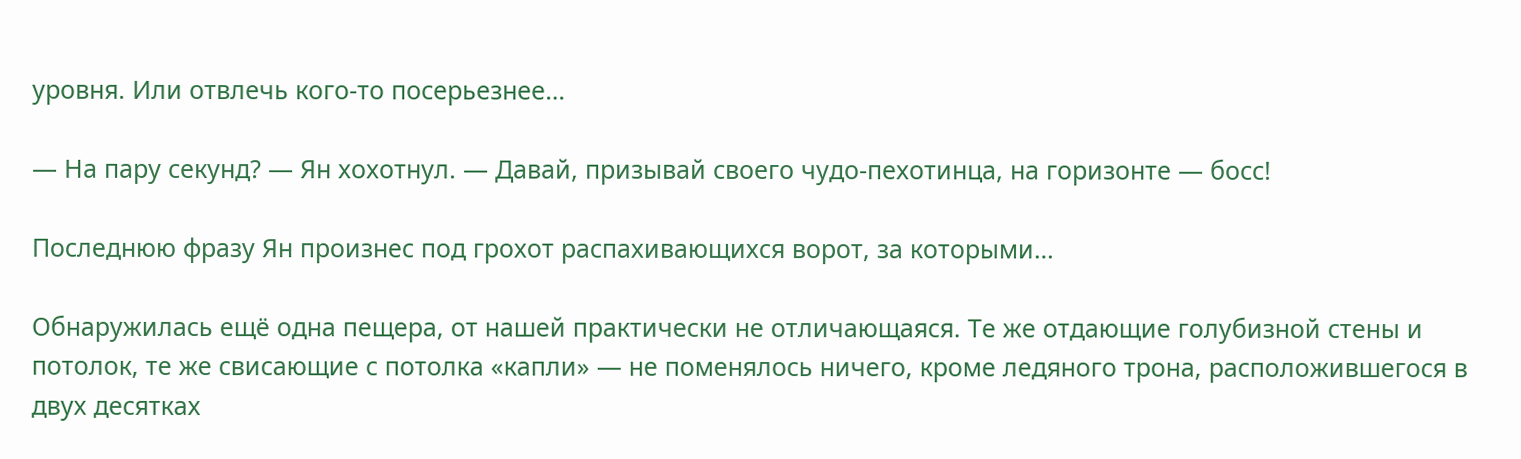уровня. Или отвлечь кого-то посерьезнее…

— На пару секунд? — Ян хохотнул. — Давай, призывай своего чудо-пехотинца, на горизонте — босс!

Последнюю фразу Ян произнес под грохот распахивающихся ворот, за которыми…

Обнаружилась ещё одна пещера, от нашей практически не отличающаяся. Те же отдающие голубизной стены и потолок, те же свисающие с потолка «капли» — не поменялось ничего, кроме ледяного трона, расположившегося в двух десятках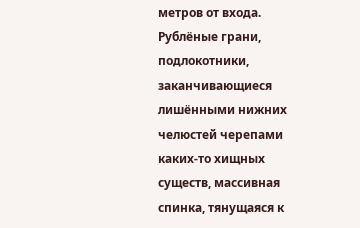метров от входа. Рублёные грани, подлокотники, заканчивающиеся лишёнными нижних челюстей черепами каких-то хищных существ, массивная спинка, тянущаяся к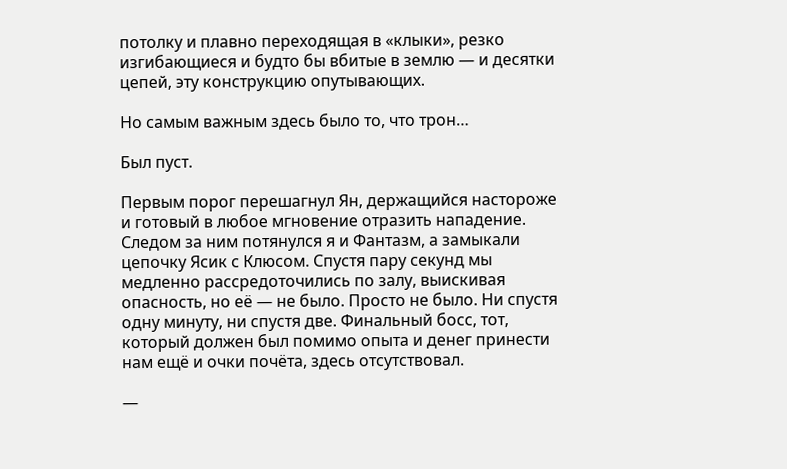потолку и плавно переходящая в «клыки», резко изгибающиеся и будто бы вбитые в землю — и десятки цепей, эту конструкцию опутывающих.

Но самым важным здесь было то, что трон…

Был пуст.

Первым порог перешагнул Ян, держащийся настороже и готовый в любое мгновение отразить нападение. Следом за ним потянулся я и Фантазм, а замыкали цепочку Ясик с Клюсом. Спустя пару секунд мы медленно рассредоточились по залу, выискивая опасность, но её — не было. Просто не было. Ни спустя одну минуту, ни спустя две. Финальный босс, тот, который должен был помимо опыта и денег принести нам ещё и очки почёта, здесь отсутствовал.

—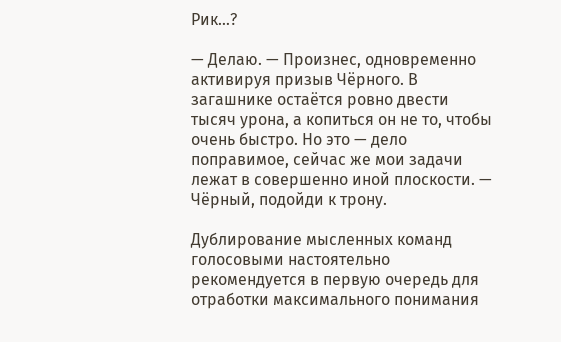Рик…?

— Делаю. — Произнес, одновременно активируя призыв Чёрного. В загашнике остаётся ровно двести тысяч урона, а копиться он не то, чтобы очень быстро. Но это — дело поправимое, сейчас же мои задачи лежат в совершенно иной плоскости. — Чёрный, подойди к трону.

Дублирование мысленных команд голосовыми настоятельно рекомендуется в первую очередь для отработки максимального понимания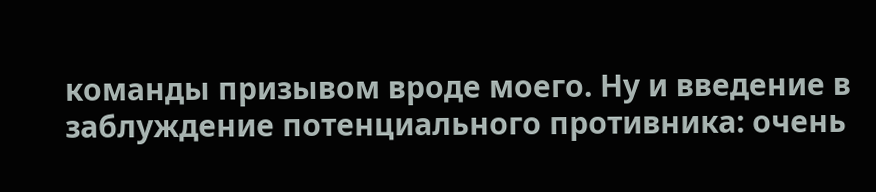команды призывом вроде моего. Ну и введение в заблуждение потенциального противника: очень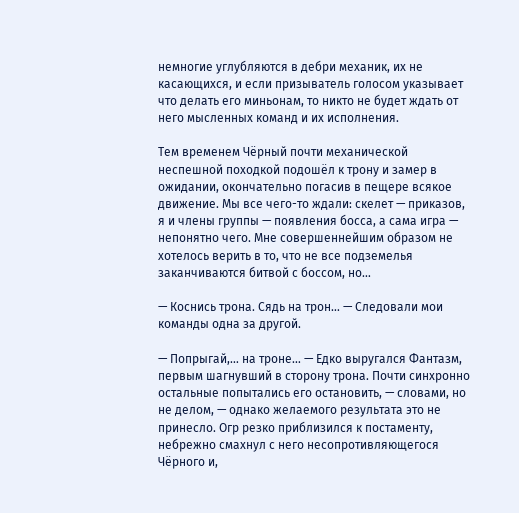немногие углубляются в дебри механик, их не касающихся, и если призыватель голосом указывает что делать его миньонам, то никто не будет ждать от него мысленных команд и их исполнения.

Тем временем Чёрный почти механической неспешной походкой подошёл к трону и замер в ожидании, окончательно погасив в пещере всякое движение. Мы все чего-то ждали: скелет — приказов, я и члены группы — появления босса, а сама игра — непонятно чего. Мне совершеннейшим образом не хотелось верить в то, что не все подземелья заканчиваются битвой с боссом, но…

— Коснись трона. Сядь на трон… — Следовали мои команды одна за другой.

— Попрыгай,… на троне… — Едко выругался Фантазм, первым шагнувший в сторону трона. Почти синхронно остальные попытались его остановить, — словами, но не делом, — однако желаемого результата это не принесло. Огр резко приблизился к постаменту, небрежно смахнул с него несопротивляющегося Чёрного и,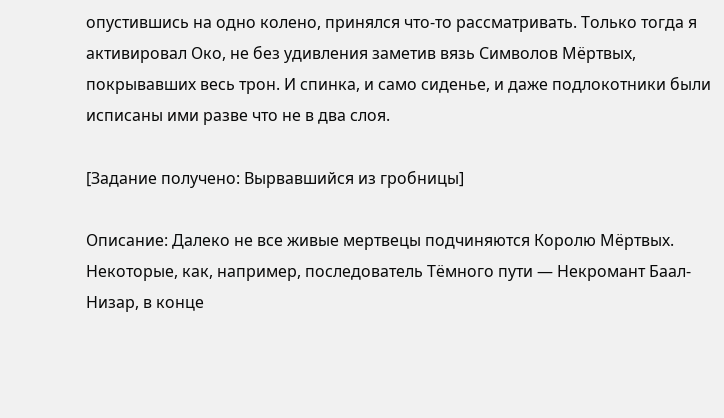опустившись на одно колено, принялся что-то рассматривать. Только тогда я активировал Око, не без удивления заметив вязь Символов Мёртвых, покрывавших весь трон. И спинка, и само сиденье, и даже подлокотники были исписаны ими разве что не в два слоя.

[Задание получено: Вырвавшийся из гробницы]

Описание: Далеко не все живые мертвецы подчиняются Королю Мёртвых. Некоторые, как, например, последователь Тёмного пути — Некромант Баал-Низар, в конце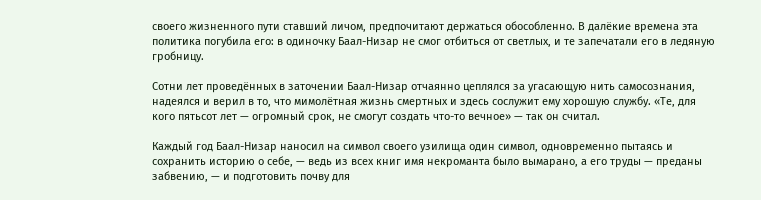своего жизненного пути ставший личом, предпочитают держаться обособленно. В далёкие времена эта политика погубила его: в одиночку Баал-Низар не смог отбиться от светлых, и те запечатали его в ледяную гробницу.

Сотни лет проведённых в заточении Баал-Низар отчаянно цеплялся за угасающую нить самосознания, надеялся и верил в то, что мимолётная жизнь смертных и здесь сослужит ему хорошую службу. «Те, для кого пятьсот лет — огромный срок, не смогут создать что-то вечное» — так он считал.

Каждый год Баал-Низар наносил на символ своего узилища один символ, одновременно пытаясь и сохранить историю о себе, — ведь из всех книг имя некроманта было вымарано, а его труды — преданы забвению, — и подготовить почву для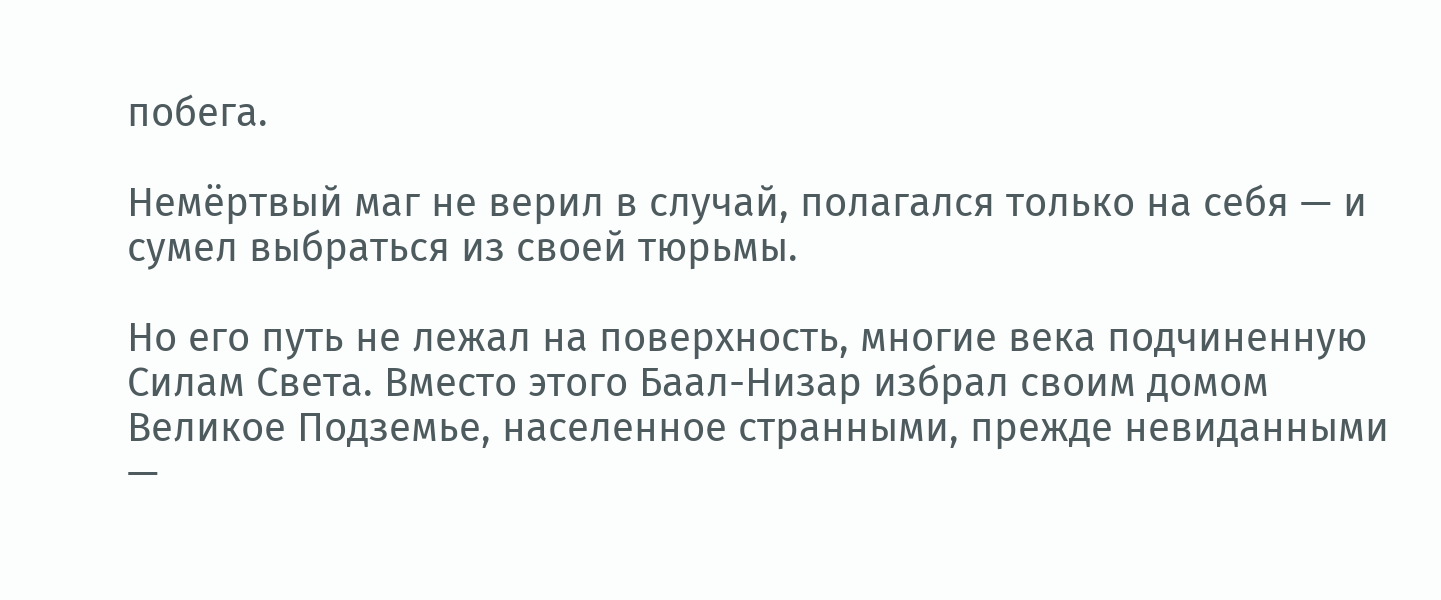побега.

Немёртвый маг не верил в случай, полагался только на себя — и сумел выбраться из своей тюрьмы.

Но его путь не лежал на поверхность, многие века подчиненную Силам Света. Вместо этого Баал-Низар избрал своим домом Великое Подземье, населенное странными, прежде невиданными —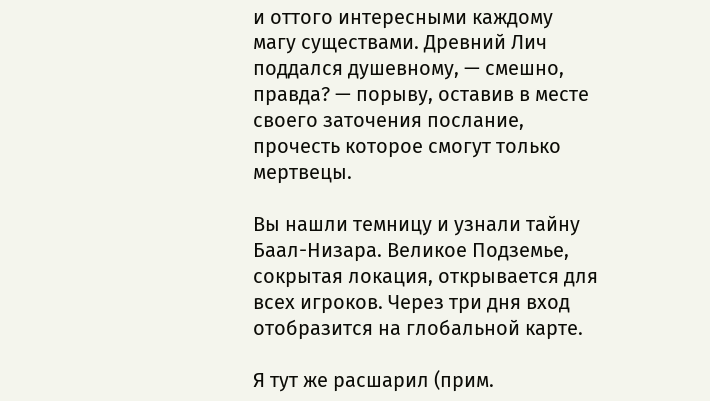и оттого интересными каждому магу существами. Древний Лич поддался душевному, — смешно, правда? — порыву, оставив в месте своего заточения послание, прочесть которое смогут только мертвецы.

Вы нашли темницу и узнали тайну Баал-Низара. Великое Подземье, сокрытая локация, открывается для всех игроков. Через три дня вход отобразится на глобальной карте.

Я тут же расшарил (прим.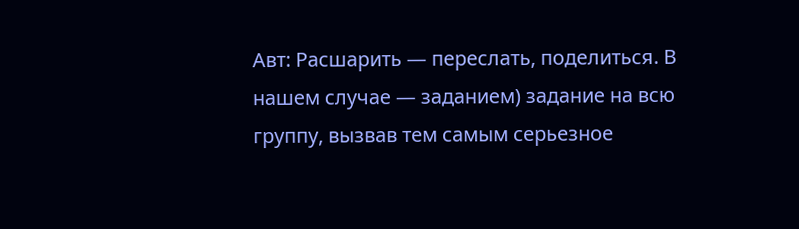Авт: Расшарить — переслать, поделиться. В нашем случае — заданием) задание на всю группу, вызвав тем самым серьезное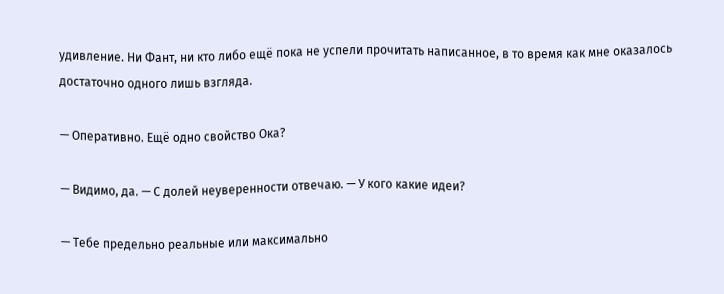удивление. Ни Фант, ни кто либо ещё пока не успели прочитать написанное, в то время как мне оказалось достаточно одного лишь взгляда.

— Оперативно. Ещё одно свойство Ока?

— Видимо, да. — С долей неуверенности отвечаю. — У кого какие идеи?

— Тебе предельно реальные или максимально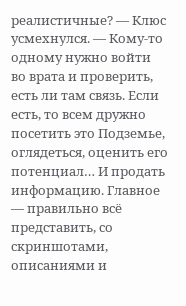реалистичные? — Клюс усмехнулся. — Кому-то одному нужно войти во врата и проверить, есть ли там связь. Если есть, то всем дружно посетить это Подземье, оглядеться, оценить его потенциал… И продать информацию. Главное — правильно всё представить, со скриншотами, описаниями и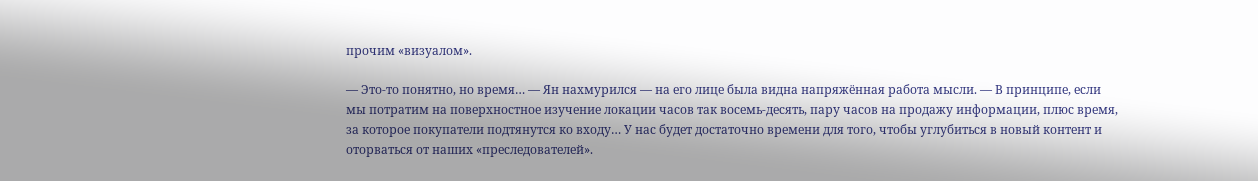прочим «визуалом».

— Это-то понятно, но время… — Ян нахмурился — на его лице была видна напряжённая работа мысли. — В принципе, если мы потратим на поверхностное изучение локации часов так восемь-десять, пару часов на продажу информации, плюс время, за которое покупатели подтянутся ко входу… У нас будет достаточно времени для того, чтобы углубиться в новый контент и оторваться от наших «преследователей».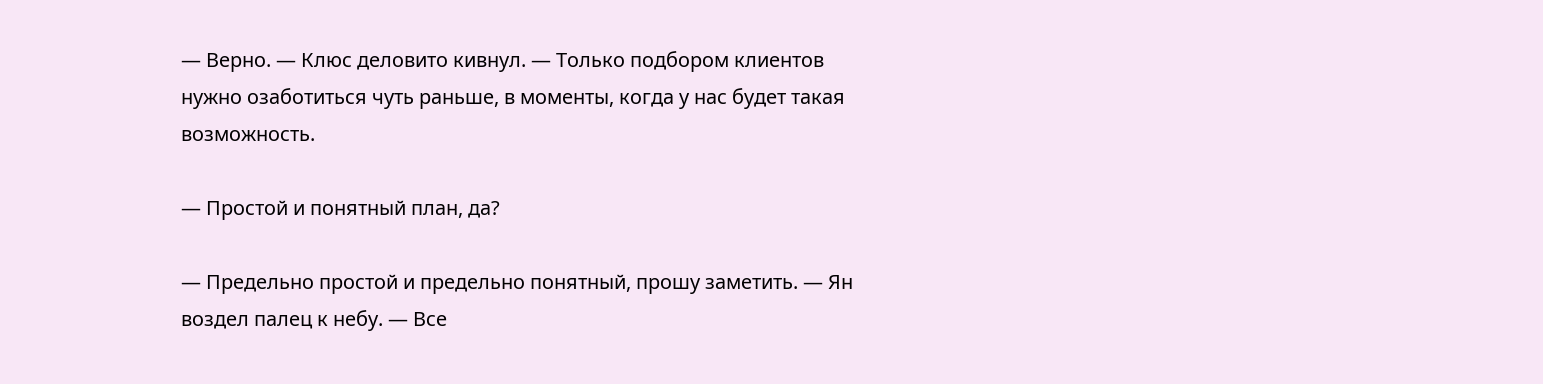— Верно. — Клюс деловито кивнул. — Только подбором клиентов нужно озаботиться чуть раньше, в моменты, когда у нас будет такая возможность.

— Простой и понятный план, да?

— Предельно простой и предельно понятный, прошу заметить. — Ян воздел палец к небу. — Все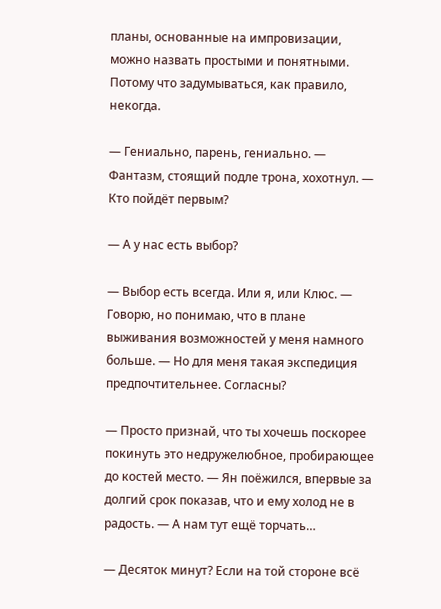планы, основанные на импровизации, можно назвать простыми и понятными. Потому что задумываться, как правило, некогда.

— Гениально, парень, гениально. — Фантазм, стоящий подле трона, хохотнул. — Кто пойдёт первым?

— А у нас есть выбор?

— Выбор есть всегда. Или я, или Клюс. — Говорю, но понимаю, что в плане выживания возможностей у меня намного больше. — Но для меня такая экспедиция предпочтительнее. Согласны?

— Просто признай, что ты хочешь поскорее покинуть это недружелюбное, пробирающее до костей место. — Ян поёжился, впервые за долгий срок показав, что и ему холод не в радость. — А нам тут ещё торчать…

— Десяток минут? Если на той стороне всё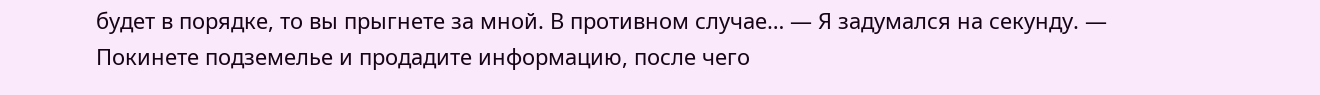будет в порядке, то вы прыгнете за мной. В противном случае… — Я задумался на секунду. — Покинете подземелье и продадите информацию, после чего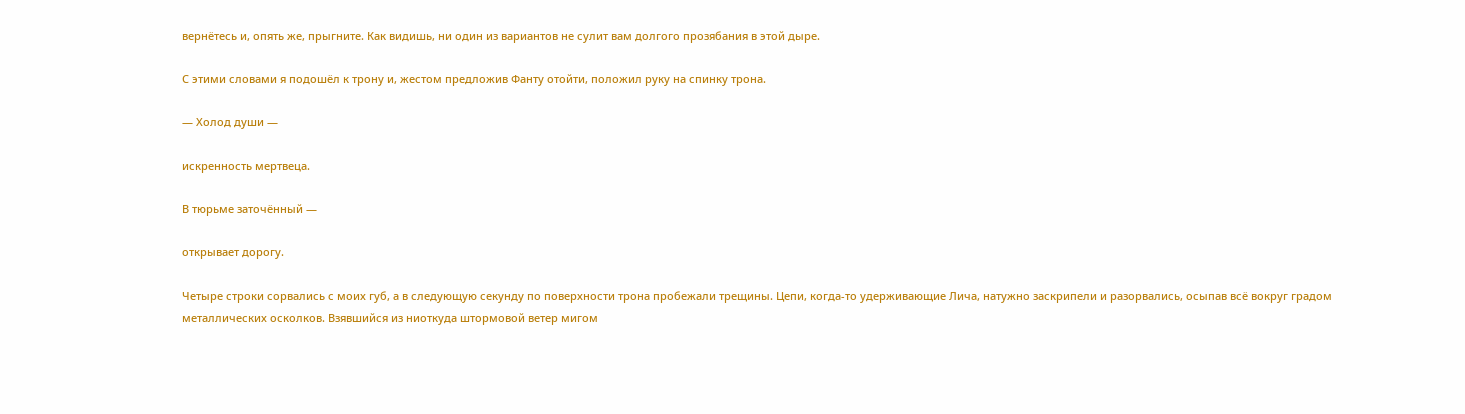вернётесь и, опять же, прыгните. Как видишь, ни один из вариантов не сулит вам долгого прозябания в этой дыре.

С этими словами я подошёл к трону и, жестом предложив Фанту отойти, положил руку на спинку трона.

— Холод души —

искренность мертвеца.

В тюрьме заточённый —

открывает дорогу.

Четыре строки сорвались с моих губ, а в следующую секунду по поверхности трона пробежали трещины. Цепи, когда-то удерживающие Лича, натужно заскрипели и разорвались, осыпав всё вокруг градом металлических осколков. Взявшийся из ниоткуда штормовой ветер мигом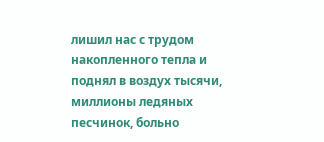лишил нас с трудом накопленного тепла и поднял в воздух тысячи, миллионы ледяных песчинок, больно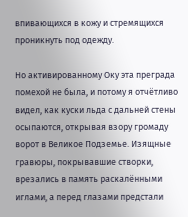впивающихся в кожу и стремящихся проникнуть под одежду.

Но активированному Оку эта преграда помехой не была, и потому я отчётливо видел, как куски льда с дальней стены осыпаются, открывая взору громаду ворот в Великое Подземье. Изящные гравюры, покрывавшие створки, врезались в память раскалёнными иглами, а перед глазами предстали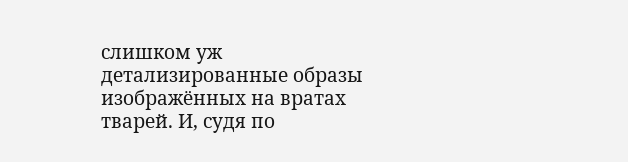слишком уж детализированные образы изображённых на вратах тварей. И, судя по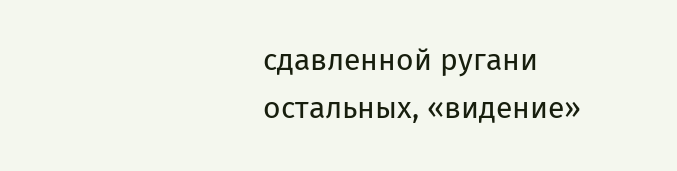сдавленной ругани остальных, «видение»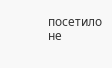посетило не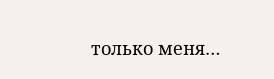только меня…